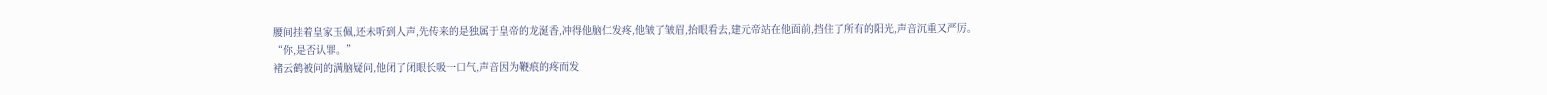腰间挂着皇家玉佩,还未听到人声,先传来的是独属于皇帝的龙涎香,冲得他脑仁发疼,他皱了皱眉,抬眼看去,建元帝站在他面前,挡住了所有的阳光,声音沉重又严厉。
“你,是否认罪。”
褚云鹤被问的满脑疑问,他闭了闭眼长吸一口气,声音因为鞭痕的疼而发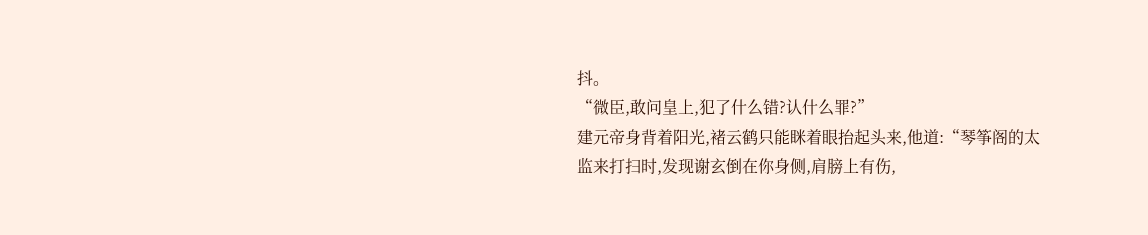抖。
“微臣,敢问皇上,犯了什么错?认什么罪?”
建元帝身背着阳光,褚云鹤只能眯着眼抬起头来,他道:“琴筝阁的太监来打扫时,发现谢玄倒在你身侧,肩膀上有伤,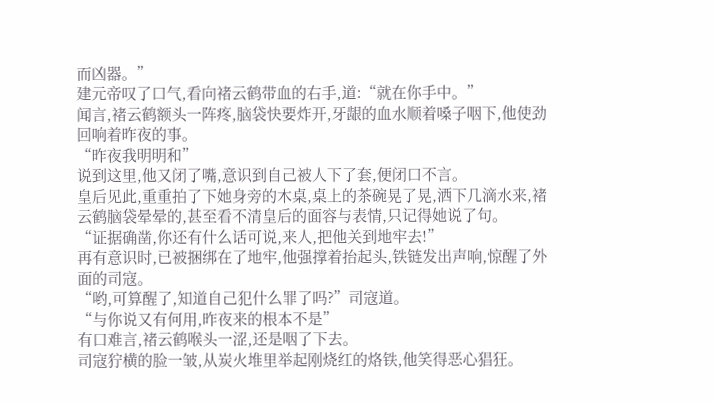而凶器。”
建元帝叹了口气,看向褚云鹤带血的右手,道:“就在你手中。”
闻言,褚云鹤额头一阵疼,脑袋快要炸开,牙龈的血水顺着嗓子咽下,他使劲回响着昨夜的事。
“昨夜我明明和”
说到这里,他又闭了嘴,意识到自己被人下了套,便闭口不言。
皇后见此,重重拍了下她身旁的木桌,桌上的茶碗晃了晃,洒下几滴水来,褚云鹤脑袋晕晕的,甚至看不清皇后的面容与表情,只记得她说了句。
“证据确凿,你还有什么话可说,来人,把他关到地牢去!”
再有意识时,已被捆绑在了地牢,他强撑着抬起头,铁链发出声响,惊醒了外面的司寇。
“哟,可算醒了,知道自己犯什么罪了吗?”司寇道。
“与你说又有何用,昨夜来的根本不是”
有口难言,褚云鹤喉头一涩,还是咽了下去。
司寇狞横的脸一皱,从炭火堆里举起刚烧红的烙铁,他笑得恶心猖狂。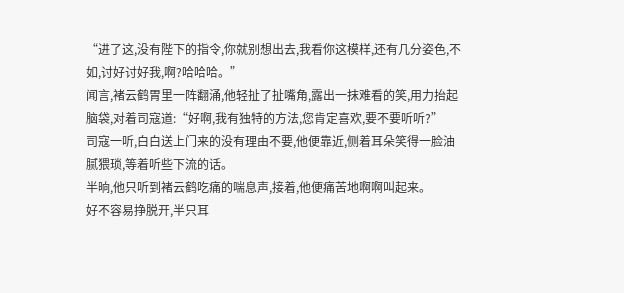“进了这,没有陛下的指令,你就别想出去,我看你这模样,还有几分姿色,不如,讨好讨好我,啊?哈哈哈。”
闻言,褚云鹤胃里一阵翻涌,他轻扯了扯嘴角,露出一抹难看的笑,用力抬起脑袋,对着司寇道:“好啊,我有独特的方法,您肯定喜欢,要不要听听?”
司寇一听,白白送上门来的没有理由不要,他便靠近,侧着耳朵笑得一脸油腻猥琐,等着听些下流的话。
半晌,他只听到褚云鹤吃痛的喘息声,接着,他便痛苦地啊啊叫起来。
好不容易挣脱开,半只耳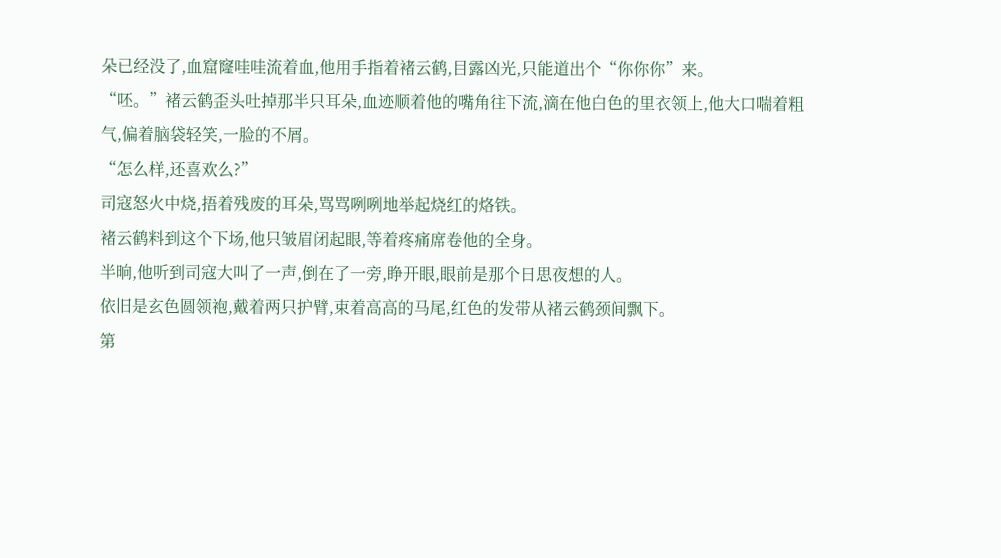朵已经没了,血窟窿哇哇流着血,他用手指着褚云鹤,目露凶光,只能道出个“你你你”来。
“呸。”褚云鹤歪头吐掉那半只耳朵,血迹顺着他的嘴角往下流,滴在他白色的里衣领上,他大口喘着粗气,偏着脑袋轻笑,一脸的不屑。
“怎么样,还喜欢么?”
司寇怒火中烧,捂着残废的耳朵,骂骂咧咧地举起烧红的烙铁。
褚云鹤料到这个下场,他只皱眉闭起眼,等着疼痛席卷他的全身。
半晌,他听到司寇大叫了一声,倒在了一旁,睁开眼,眼前是那个日思夜想的人。
依旧是玄色圆领袍,戴着两只护臂,束着高高的马尾,红色的发带从褚云鹤颈间飘下。
第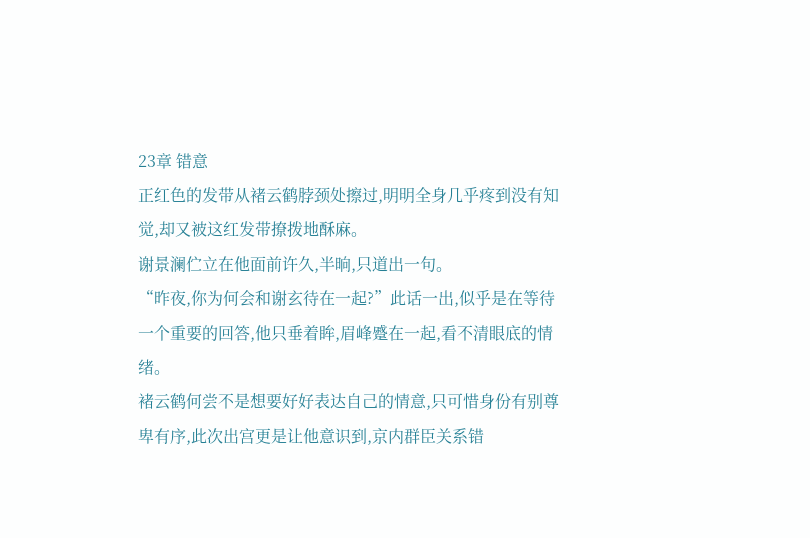23章 错意
正红色的发带从褚云鹤脖颈处擦过,明明全身几乎疼到没有知觉,却又被这红发带撩拨地酥麻。
谢景澜伫立在他面前许久,半晌,只道出一句。
“昨夜,你为何会和谢玄待在一起?”此话一出,似乎是在等待一个重要的回答,他只垂着眸,眉峰蹙在一起,看不清眼底的情绪。
褚云鹤何尝不是想要好好表达自己的情意,只可惜身份有别尊卑有序,此次出宫更是让他意识到,京内群臣关系错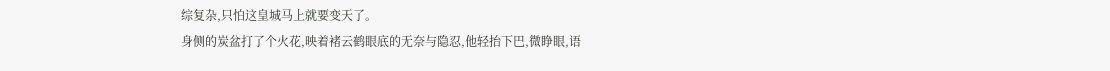综复杂,只怕这皇城马上就要变天了。
身侧的炭盆打了个火花,映着褚云鹤眼底的无奈与隐忍,他轻抬下巴,微睁眼,语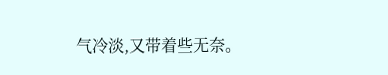气冷淡,又带着些无奈。